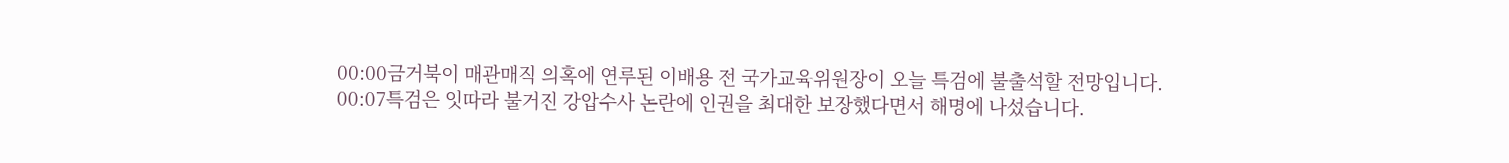00:00금거북이 매관매직 의혹에 연루된 이배용 전 국가교육위원장이 오늘 특검에 불출석할 전망입니다.
00:07특검은 잇따라 불거진 강압수사 논란에 인권을 최대한 보장했다면서 해명에 나섰습니다.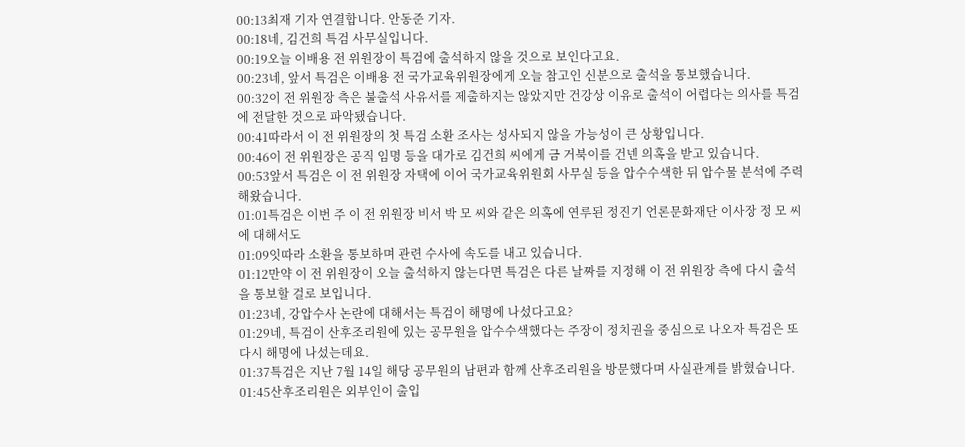00:13최재 기자 연결합니다. 안동준 기자.
00:18네, 김건희 특검 사무실입니다.
00:19오늘 이배용 전 위원장이 특검에 출석하지 않을 것으로 보인다고요.
00:23네, 앞서 특검은 이배용 전 국가교육위원장에게 오늘 참고인 신분으로 출석을 통보했습니다.
00:32이 전 위원장 측은 불출석 사유서를 제출하지는 않았지만 건강상 이유로 출석이 어렵다는 의사를 특검에 전달한 것으로 파악됐습니다.
00:41따라서 이 전 위원장의 첫 특검 소환 조사는 성사되지 않을 가능성이 큰 상황입니다.
00:46이 전 위원장은 공직 임명 등을 대가로 김건희 씨에게 금 거북이를 건넨 의혹을 받고 있습니다.
00:53앞서 특검은 이 전 위원장 자택에 이어 국가교육위원회 사무실 등을 압수수색한 뒤 압수물 분석에 주력해왔습니다.
01:01특검은 이번 주 이 전 위원장 비서 박 모 씨와 같은 의혹에 연루된 정진기 언론문화재단 이사장 정 모 씨에 대해서도
01:09잇따라 소환을 통보하며 관련 수사에 속도를 내고 있습니다.
01:12만약 이 전 위원장이 오늘 출석하지 않는다면 특검은 다른 날짜를 지정해 이 전 위원장 측에 다시 출석을 통보할 걸로 보입니다.
01:23네, 강압수사 논란에 대해서는 특검이 해명에 나섰다고요?
01:29네, 특검이 산후조리원에 있는 공무원을 압수수색했다는 주장이 정치권을 중심으로 나오자 특검은 또다시 해명에 나섰는데요.
01:37특검은 지난 7월 14일 해당 공무원의 남편과 함께 산후조리원을 방문했다며 사실관계를 밝혔습니다.
01:45산후조리원은 외부인이 출입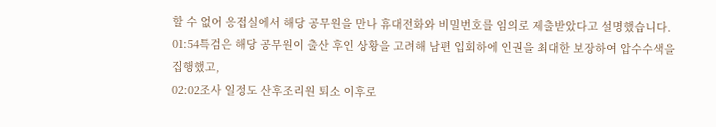할 수 없어 응접실에서 해당 공무원을 만나 휴대전화와 비밀번호를 임의로 제출받았다고 설명했습니다.
01:54특검은 해당 공무원이 출산 후인 상황을 고려해 남편 입회하에 인권을 최대한 보장하여 압수수색을 집행했고,
02:02조사 일정도 산후조리원 퇴소 이후로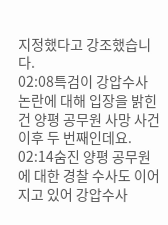지정했다고 강조했습니다.
02:08특검이 강압수사 논란에 대해 입장을 밝힌 건 양평 공무원 사망 사건 이후 두 번째인데요.
02:14숨진 양평 공무원에 대한 경찰 수사도 이어지고 있어 강압수사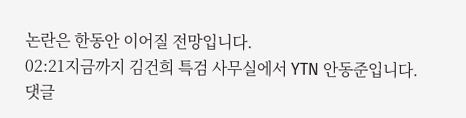논란은 한동안 이어질 전망입니다.
02:21지금까지 김건희 특검 사무실에서 YTN 안동준입니다.
댓글